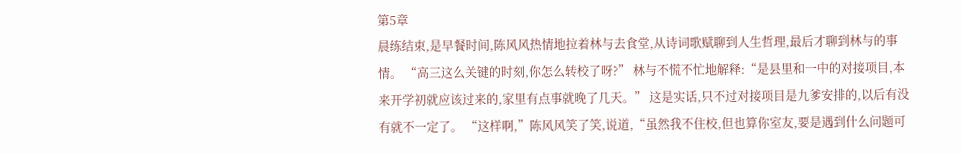第5章
晨练结束,是早餐时间,陈风风热情地拉着林与去食堂,从诗词歌赋聊到人生哲理,最后才聊到林与的事情。 “高三这么关键的时刻,你怎么转校了呀?” 林与不慌不忙地解释:“是县里和一中的对接项目,本来开学初就应该过来的,家里有点事就晚了几天。” 这是实话,只不过对接项目是九爹安排的,以后有没有就不一定了。 “这样啊,”陈风风笑了笑,说道,“虽然我不住校,但也算你室友,要是遇到什么问题可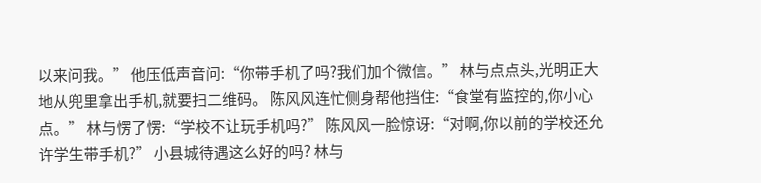以来问我。” 他压低声音问:“你带手机了吗?我们加个微信。” 林与点点头,光明正大地从兜里拿出手机,就要扫二维码。 陈风风连忙侧身帮他挡住:“食堂有监控的,你小心点。” 林与愣了愣:“学校不让玩手机吗?” 陈风风一脸惊讶:“对啊,你以前的学校还允许学生带手机?” 小县城待遇这么好的吗? 林与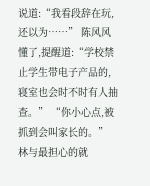说道:“我看段辞在玩,还以为……” 陈风风懂了,提醒道:“学校禁止学生带电子产品的,寝室也会时不时有人抽查。” “你小心点,被抓到会叫家长的。” 林与最担心的就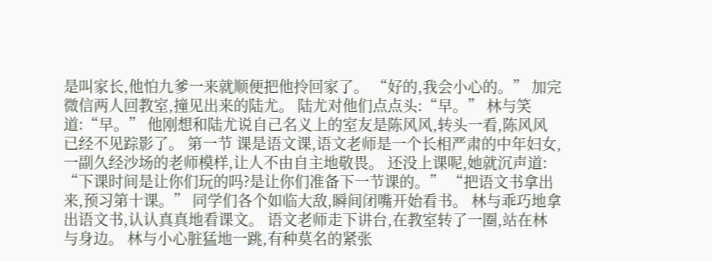是叫家长,他怕九爹一来就顺便把他拎回家了。 “好的,我会小心的。” 加完微信两人回教室,撞见出来的陆尤。 陆尤对他们点点头:“早。” 林与笑道:“早。” 他刚想和陆尤说自己名义上的室友是陈风风,转头一看,陈风风已经不见踪影了。 第一节 课是语文课,语文老师是一个长相严肃的中年妇女,一副久经沙场的老师模样,让人不由自主地敬畏。 还没上课呢,她就沉声道: “下课时间是让你们玩的吗?是让你们准备下一节课的。” “把语文书拿出来,预习第十课。” 同学们各个如临大敌,瞬间闭嘴开始看书。 林与乖巧地拿出语文书,认认真真地看课文。 语文老师走下讲台,在教室转了一圈,站在林与身边。 林与小心脏猛地一跳,有种莫名的紧张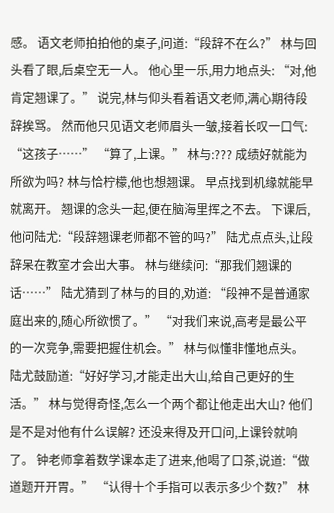感。 语文老师拍拍他的桌子,问道:“段辞不在么?” 林与回头看了眼,后桌空无一人。 他心里一乐,用力地点头: “对,他肯定翘课了。” 说完,林与仰头看着语文老师,满心期待段辞挨骂。 然而他只见语文老师眉头一皱,接着长叹一口气: “这孩子……” “算了,上课。” 林与:??? 成绩好就能为所欲为吗? 林与恰柠檬,他也想翘课。 早点找到机缘就能早就离开。 翘课的念头一起,便在脑海里挥之不去。 下课后,他问陆尤:“段辞翘课老师都不管的吗?” 陆尤点点头,让段辞呆在教室才会出大事。 林与继续问:“那我们翘课的话……” 陆尤猜到了林与的目的,劝道: “段神不是普通家庭出来的,随心所欲惯了。” “对我们来说,高考是最公平的一次竞争,需要把握住机会。” 林与似懂非懂地点头。 陆尤鼓励道:“好好学习,才能走出大山,给自己更好的生活。” 林与觉得奇怪,怎么一个两个都让他走出大山? 他们是不是对他有什么误解? 还没来得及开口问,上课铃就响了。 钟老师拿着数学课本走了进来,他喝了口茶,说道:“做道题开开胃。” “认得十个手指可以表示多少个数?” 林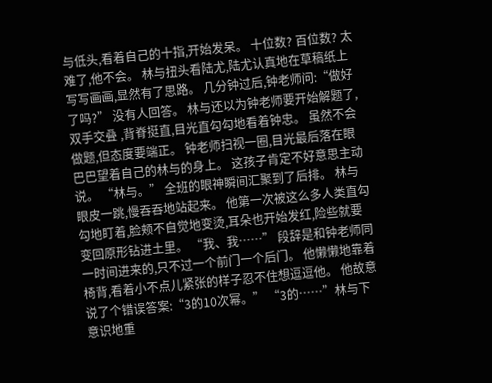与低头,看着自己的十指,开始发呆。 十位数? 百位数? 太难了,他不会。 林与扭头看陆尤,陆尤认真地在草稿纸上写写画画,显然有了思路。 几分钟过后,钟老师问:“做好了吗?” 没有人回答。 林与还以为钟老师要开始解题了,双手交叠 ,背脊挺直,目光直勾勾地看着钟忠。 虽然不会做题,但态度要端正。 钟老师扫视一圈,目光最后落在眼巴巴望着自己的林与的身上。 这孩子肯定不好意思主动说。 “林与。” 全班的眼神瞬间汇聚到了后排。 林与眼皮一跳,慢吞吞地站起来。 他第一次被这么多人类直勾勾地盯着,脸颊不自觉地变烫,耳朵也开始发红,险些就要变回原形钻进土里。 “我、我……” 段辞是和钟老师同一时间进来的,只不过一个前门一个后门。 他懒懒地靠着椅背,看着小不点儿紧张的样子忍不住想逗逗他。 他故意说了个错误答案:“3的10次幂。” “3的……”林与下意识地重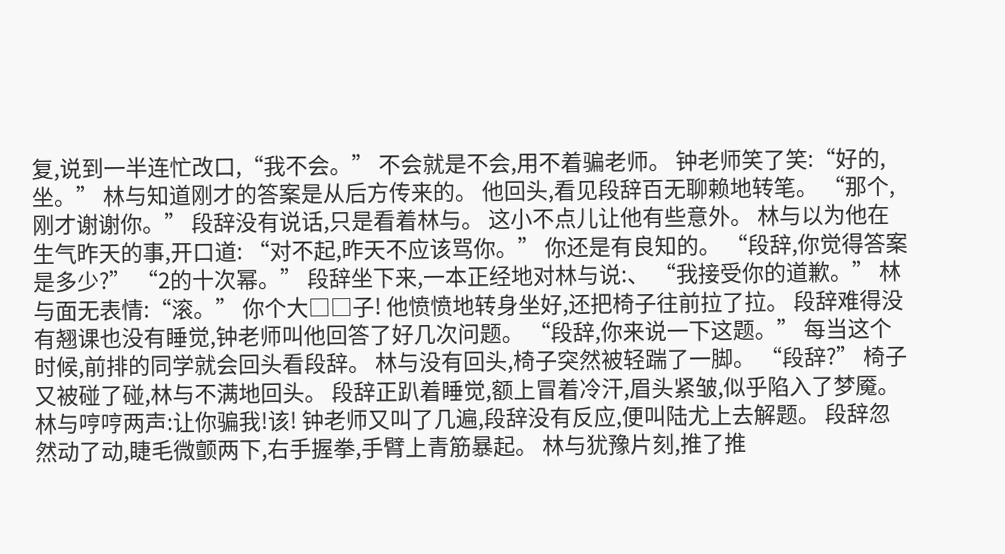复,说到一半连忙改口,“我不会。” 不会就是不会,用不着骗老师。 钟老师笑了笑:“好的,坐。” 林与知道刚才的答案是从后方传来的。 他回头,看见段辞百无聊赖地转笔。 “那个,刚才谢谢你。” 段辞没有说话,只是看着林与。 这小不点儿让他有些意外。 林与以为他在生气昨天的事,开口道: “对不起,昨天不应该骂你。” 你还是有良知的。 “段辞,你觉得答案是多少?” “2的十次幂。” 段辞坐下来,一本正经地对林与说:、 “我接受你的道歉。” 林与面无表情:“滚。” 你个大□□子! 他愤愤地转身坐好,还把椅子往前拉了拉。 段辞难得没有翘课也没有睡觉,钟老师叫他回答了好几次问题。 “段辞,你来说一下这题。” 每当这个时候,前排的同学就会回头看段辞。 林与没有回头,椅子突然被轻踹了一脚。 “段辞?” 椅子又被碰了碰,林与不满地回头。 段辞正趴着睡觉,额上冒着冷汗,眉头紧皱,似乎陷入了梦魇。 林与哼哼两声:让你骗我!该! 钟老师又叫了几遍,段辞没有反应,便叫陆尤上去解题。 段辞忽然动了动,睫毛微颤两下,右手握拳,手臂上青筋暴起。 林与犹豫片刻,推了推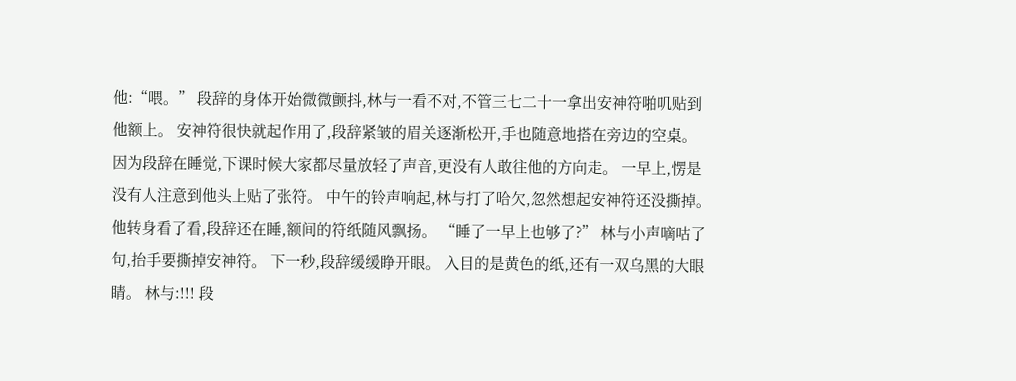他:“喂。” 段辞的身体开始微微颤抖,林与一看不对,不管三七二十一拿出安神符啪叽贴到他额上。 安神符很快就起作用了,段辞紧皱的眉关逐渐松开,手也随意地搭在旁边的空桌。 因为段辞在睡觉,下课时候大家都尽量放轻了声音,更没有人敢往他的方向走。 一早上,愣是没有人注意到他头上贴了张符。 中午的铃声响起,林与打了哈欠,忽然想起安神符还没撕掉。 他转身看了看,段辞还在睡,额间的符纸随风飘扬。 “睡了一早上也够了?” 林与小声嘀咕了句,抬手要撕掉安神符。 下一秒,段辞缓缓睁开眼。 入目的是黄色的纸,还有一双乌黑的大眼睛。 林与:!!! 段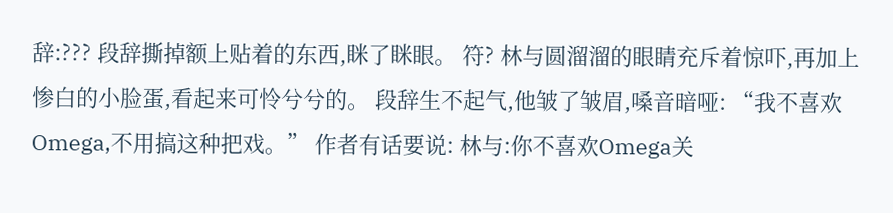辞:??? 段辞撕掉额上贴着的东西,眯了眯眼。 符? 林与圆溜溜的眼睛充斥着惊吓,再加上惨白的小脸蛋,看起来可怜兮兮的。 段辞生不起气,他皱了皱眉,嗓音暗哑: “我不喜欢Omega,不用搞这种把戏。” 作者有话要说: 林与:你不喜欢Omega关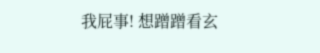我屁事! 想蹭蹭看玄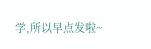学,所以早点发啦~